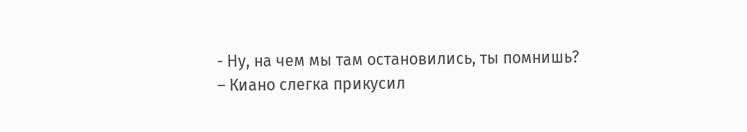- Ну, на чем мы там остановились, ты помнишь? – Киано слегка прикусил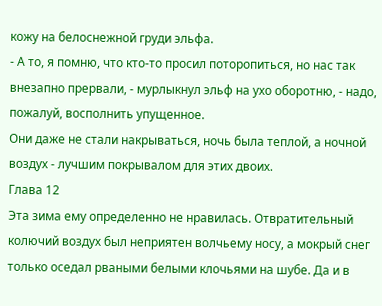кожу на белоснежной груди эльфа.
- А то, я помню, что кто-то просил поторопиться, но нас так внезапно прервали, - мурлыкнул эльф на ухо оборотню, - надо, пожалуй, восполнить упущенное.
Они даже не стали накрываться, ночь была теплой, а ночной воздух - лучшим покрывалом для этих двоих.
Глава 12
Эта зима ему определенно не нравилась. Отвратительный колючий воздух был неприятен волчьему носу, а мокрый снег только оседал рваными белыми клочьями на шубе. Да и в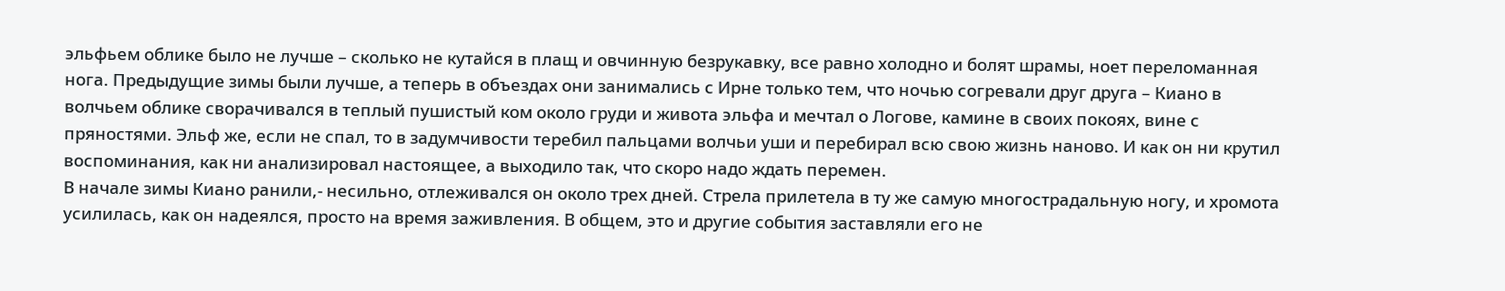эльфьем облике было не лучше – сколько не кутайся в плащ и овчинную безрукавку, все равно холодно и болят шрамы, ноет переломанная нога. Предыдущие зимы были лучше, а теперь в объездах они занимались с Ирне только тем, что ночью согревали друг друга – Киано в волчьем облике сворачивался в теплый пушистый ком около груди и живота эльфа и мечтал о Логове, камине в своих покоях, вине с пряностями. Эльф же, если не спал, то в задумчивости теребил пальцами волчьи уши и перебирал всю свою жизнь наново. И как он ни крутил воспоминания, как ни анализировал настоящее, а выходило так, что скоро надо ждать перемен.
В начале зимы Киано ранили,- несильно, отлеживался он около трех дней. Стрела прилетела в ту же самую многострадальную ногу, и хромота усилилась, как он надеялся, просто на время заживления. В общем, это и другие события заставляли его не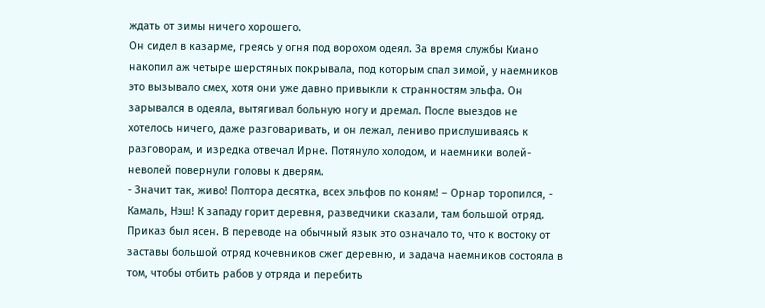ждать от зимы ничего хорошего.
Он сидел в казарме, греясь у огня под ворохом одеял. За время службы Киано накопил аж четыре шерстяных покрывала, под которым спал зимой, у наемников это вызывало смех, хотя они уже давно привыкли к странностям эльфа. Он зарывался в одеяла, вытягивал больную ногу и дремал. После выездов не хотелось ничего, даже разговаривать, и он лежал, лениво прислушиваясь к разговорам, и изредка отвечал Ирне. Потянуло холодом, и наемники волей-неволей повернули головы к дверям.
- Значит так, живо! Полтора десятка, всех эльфов по коням! – Орнар торопился, - Камаль, Нэш! К западу горит деревня, разведчики сказали, там большой отряд.
Приказ был ясен. В переводе на обычный язык это означало то, что к востоку от заставы большой отряд кочевников сжег деревню, и задача наемников состояла в том, чтобы отбить рабов у отряда и перебить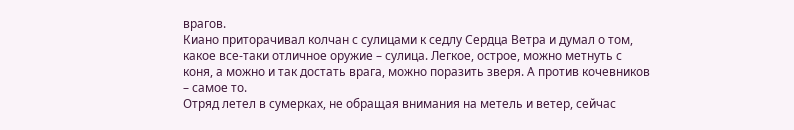врагов.
Киано приторачивал колчан с сулицами к седлу Сердца Ветра и думал о том, какое все-таки отличное оружие – сулица. Легкое, острое, можно метнуть с коня, а можно и так достать врага, можно поразить зверя. А против кочевников – самое то.
Отряд летел в сумерках, не обращая внимания на метель и ветер, сейчас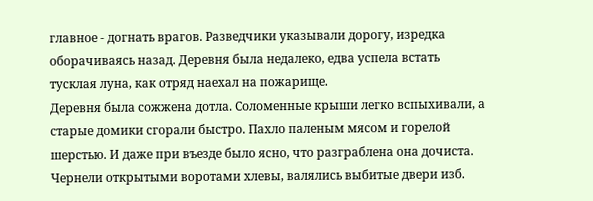главное - догнать врагов. Разведчики указывали дорогу, изредка оборачиваясь назад. Деревня была недалеко, едва успела встать тусклая луна, как отряд наехал на пожарище.
Деревня была сожжена дотла. Соломенные крыши легко вспыхивали, а старые домики сгорали быстро. Пахло паленым мясом и горелой шерстью. И даже при въезде было ясно, что разграблена она дочиста. Чернели открытыми воротами хлевы, валялись выбитые двери изб.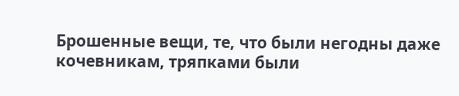Брошенные вещи, те, что были негодны даже кочевникам, тряпками были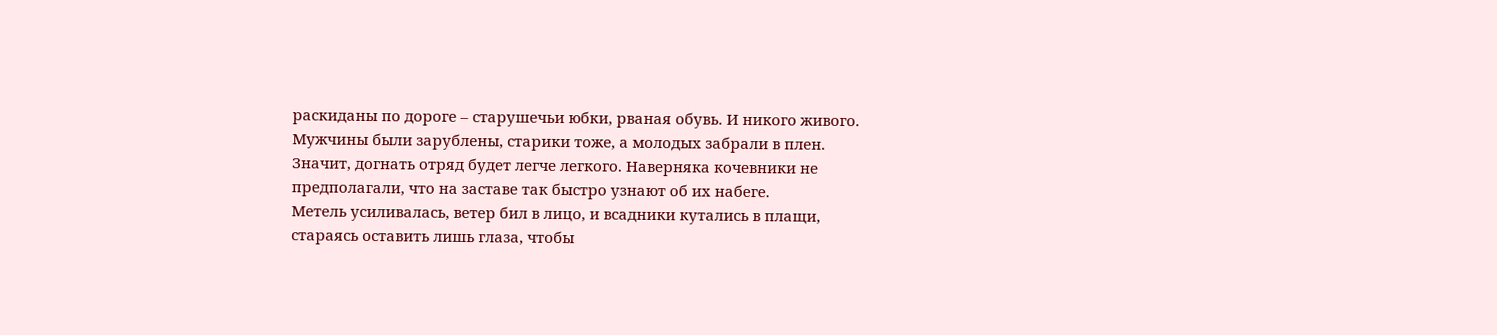раскиданы по дороге – старушечьи юбки, рваная обувь. И никого живого. Мужчины были зарублены, старики тоже, а молодых забрали в плен.
Значит, догнать отряд будет легче легкого. Наверняка кочевники не предполагали, что на заставе так быстро узнают об их набеге.
Метель усиливалась, ветер бил в лицо, и всадники кутались в плащи, стараясь оставить лишь глаза, чтобы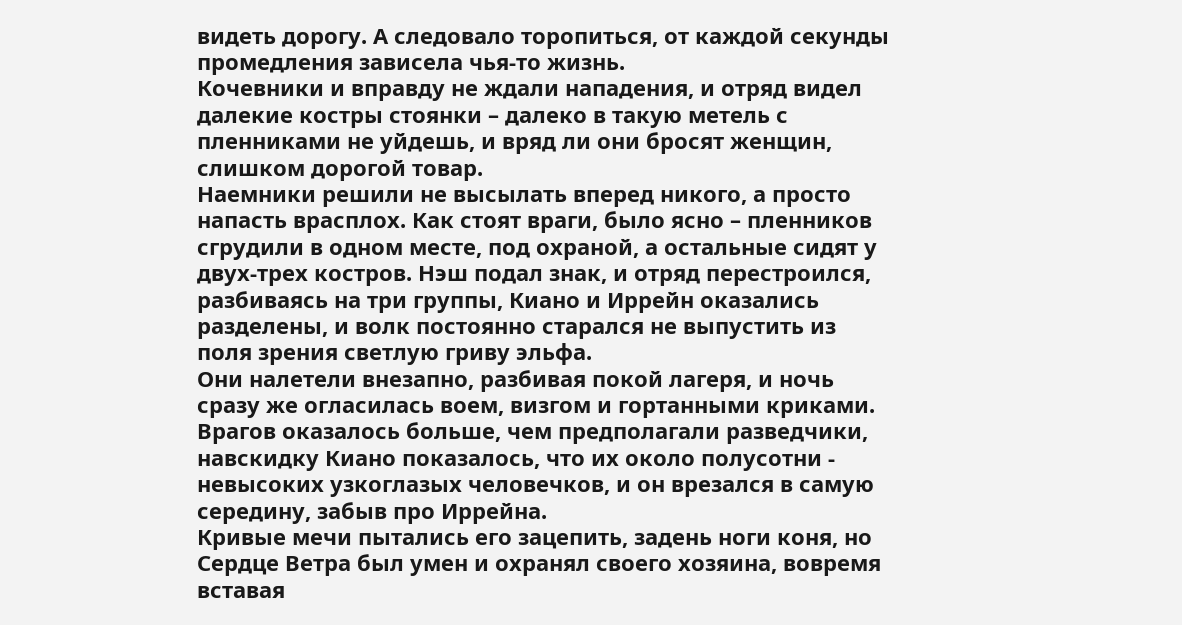видеть дорогу. А следовало торопиться, от каждой секунды промедления зависела чья-то жизнь.
Кочевники и вправду не ждали нападения, и отряд видел далекие костры стоянки – далеко в такую метель с пленниками не уйдешь, и вряд ли они бросят женщин, слишком дорогой товар.
Наемники решили не высылать вперед никого, а просто напасть врасплох. Как стоят враги, было ясно – пленников сгрудили в одном месте, под охраной, а остальные сидят у двух-трех костров. Нэш подал знак, и отряд перестроился, разбиваясь на три группы, Киано и Иррейн оказались разделены, и волк постоянно старался не выпустить из поля зрения светлую гриву эльфа.
Они налетели внезапно, разбивая покой лагеря, и ночь сразу же огласилась воем, визгом и гортанными криками. Врагов оказалось больше, чем предполагали разведчики, навскидку Киано показалось, что их около полусотни - невысоких узкоглазых человечков, и он врезался в самую середину, забыв про Иррейна.
Кривые мечи пытались его зацепить, задень ноги коня, но Сердце Ветра был умен и охранял своего хозяина, вовремя вставая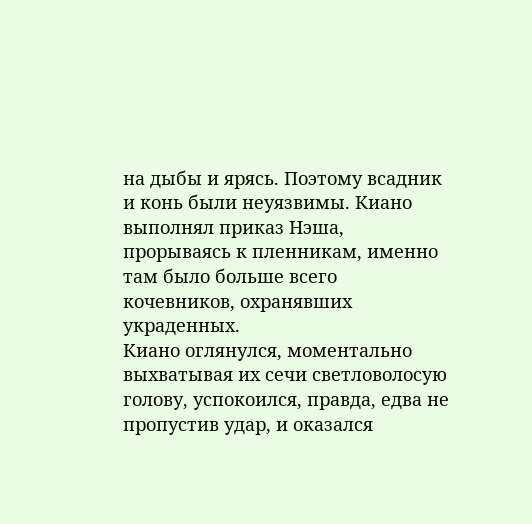на дыбы и ярясь. Поэтому всадник и конь были неуязвимы. Киано выполнял приказ Нэша, прорываясь к пленникам, именно там было больше всего кочевников, охранявших украденных.
Киано оглянулся, моментально выхватывая их сечи светловолосую голову, успокоился, правда, едва не пропустив удар, и оказался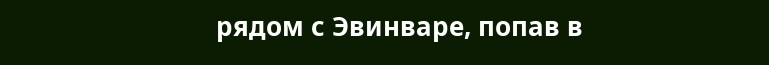рядом с Эвинваре, попав в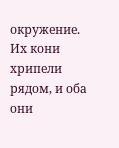окружение. Их кони хрипели рядом, и оба они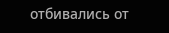отбивались от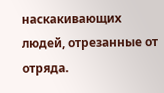наскакивающих людей, отрезанные от отряда.